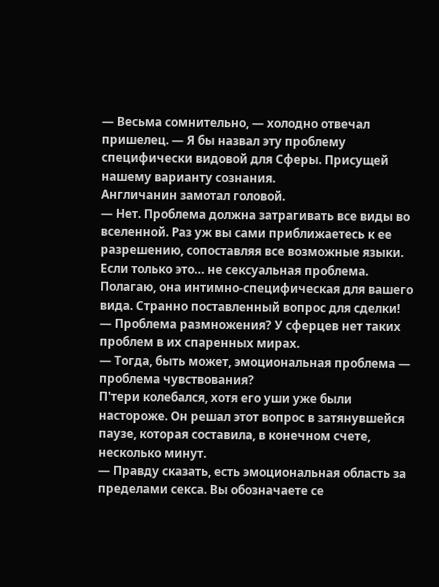— Весьма сомнительно, — холодно отвечал пришелец. — Я бы назвал эту проблему специфически видовой для Сферы. Присущей нашему варианту сознания.
Англичанин замотал головой.
— Нет. Проблема должна затрагивать все виды во вселенной. Раз уж вы сами приближаетесь к ее разрешению, сопоставляя все возможные языки. Если только это… не сексуальная проблема. Полагаю, она интимно-специфическая для вашего вида. Странно поставленный вопрос для сделки!
— Проблема размножения? У сферцев нет таких проблем в их спаренных мирах.
— Тогда, быть может, эмоциональная проблема — проблема чувствования?
П'тери колебался, хотя его уши уже были настороже. Он решал этот вопрос в затянувшейся паузе, которая составила, в конечном счете, несколько минут.
— Правду сказать, есть эмоциональная область за пределами секса. Вы обозначаете се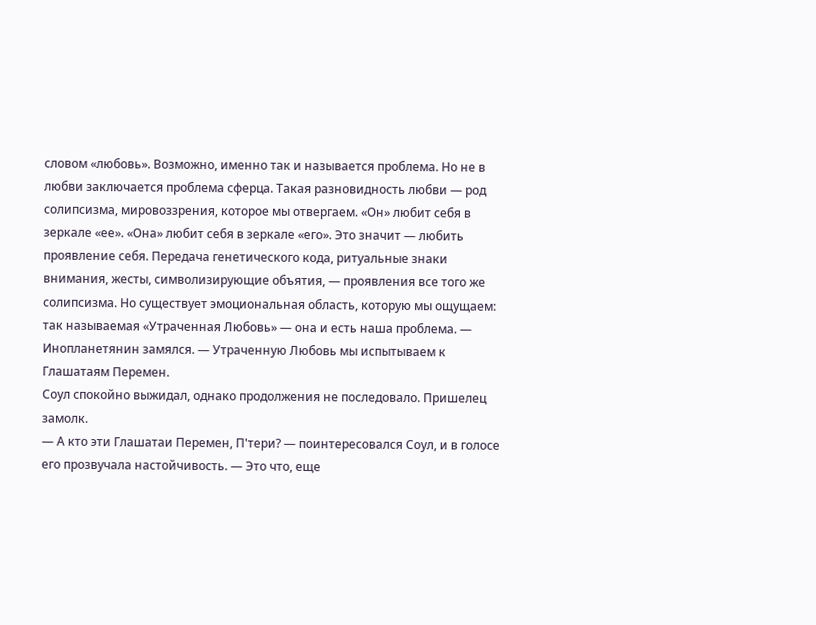словом «любовь». Возможно, именно так и называется проблема. Но не в любви заключается проблема сферца. Такая разновидность любви — род солипсизма, мировоззрения, которое мы отвергаем. «Он» любит себя в зеркале «ее». «Она» любит себя в зеркале «его». Это значит — любить проявление себя. Передача генетического кода, ритуальные знаки внимания, жесты, символизирующие объятия, — проявления все того же солипсизма. Но существует эмоциональная область, которую мы ощущаем: так называемая «Утраченная Любовь» — она и есть наша проблема. — Инопланетянин замялся. — Утраченную Любовь мы испытываем к Глашатаям Перемен.
Соул спокойно выжидал, однако продолжения не последовало. Пришелец замолк.
— А кто эти Глашатаи Перемен, П'тери? — поинтересовался Соул, и в голосе его прозвучала настойчивость. — Это что, еще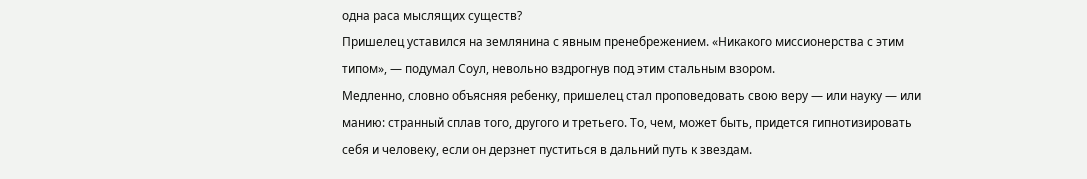одна раса мыслящих существ?
Пришелец уставился на землянина с явным пренебрежением. «Никакого миссионерства с этим типом», — подумал Соул, невольно вздрогнув под этим стальным взором.
Медленно, словно объясняя ребенку, пришелец стал проповедовать свою веру — или науку — или манию: странный сплав того, другого и третьего. То, чем, может быть, придется гипнотизировать себя и человеку, если он дерзнет пуститься в дальний путь к звездам.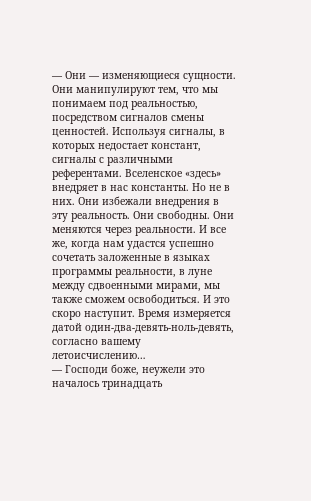— Они — изменяющиеся сущности. Они манипулируют тем, что мы понимаем под реальностью, посредством сигналов смены ценностей. Используя сигналы, в которых недостает констант, сигналы с различными референтами. Вселенское «здесь» внедряет в нас константы. Но не в них. Они избежали внедрения в эту реальность. Они свободны. Они меняются через реальности. И все же, когда нам удастся успешно сочетать заложенные в языках программы реальности, в луне между сдвоенными мирами, мы также сможем освободиться. И это скоро наступит. Время измеряется датой один-два-девять-ноль-девять, согласно вашему летоисчислению…
— Господи боже, неужели это началось тринадцать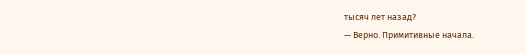тысяч лет назад?
— Верно. Примитивные начала.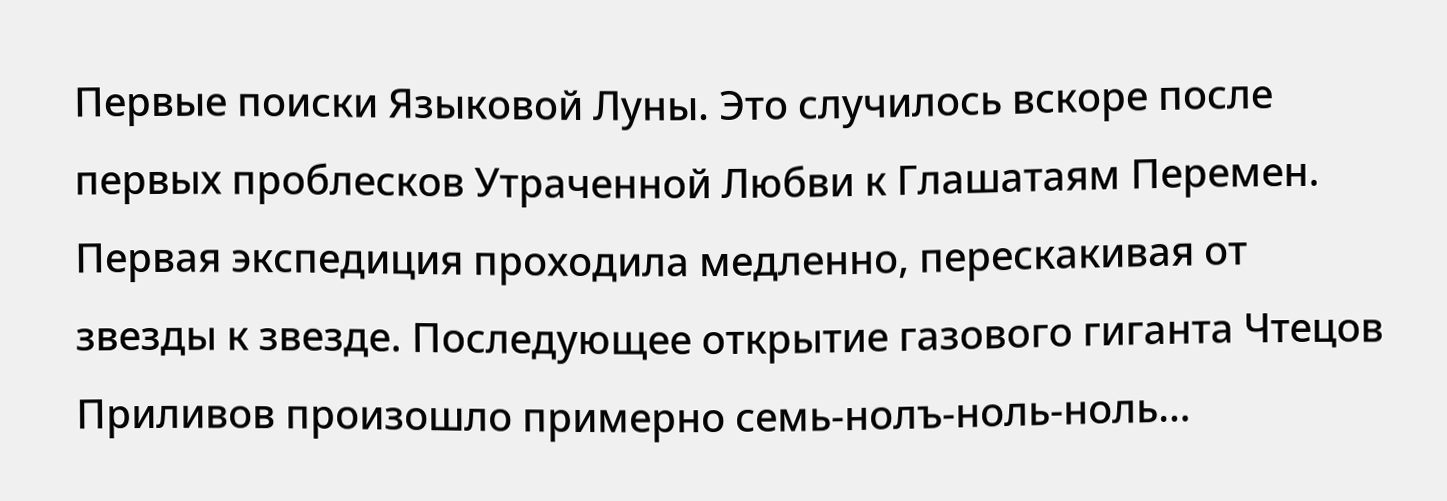Первые поиски Языковой Луны. Это случилось вскоре после первых проблесков Утраченной Любви к Глашатаям Перемен. Первая экспедиция проходила медленно, перескакивая от звезды к звезде. Последующее открытие газового гиганта Чтецов Приливов произошло примерно семь-нолъ-ноль-ноль…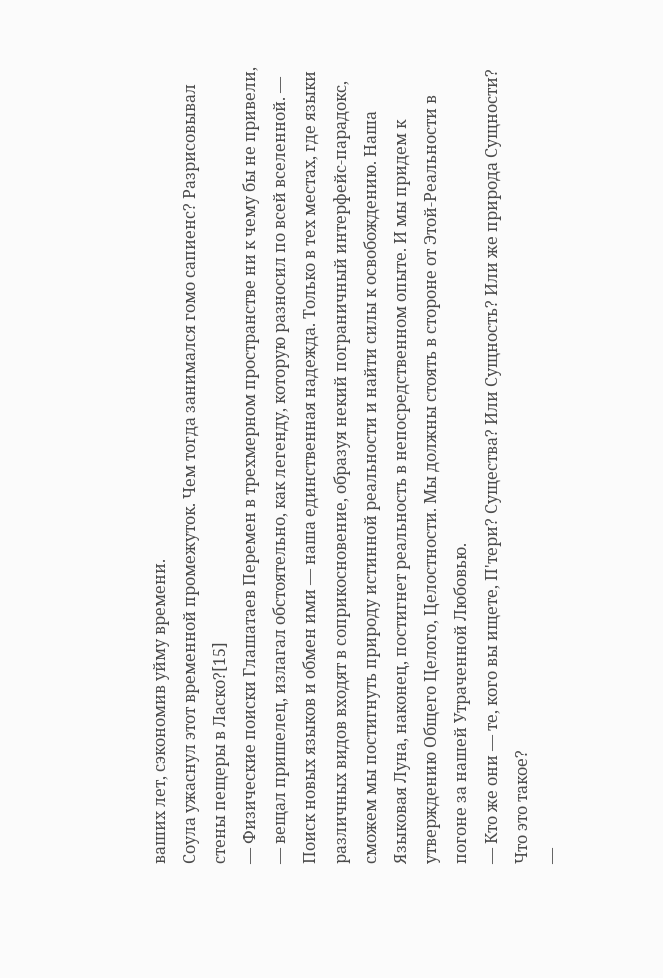ваших лет, сэкономив уйму времени.
Соула ужаснул этот временной промежуток. Чем тогда занимался гомо сапиенс? Разрисовывал стены пещеры в Ласко?[15]
— Физические поиски Глашатаев Перемен в трехмерном пространстве ни к чему бы не привели, — вещал пришелец, излагал обстоятельно, как легенду, которую разносил по всей вселенной. — Поиск новых языков и обмен ими — наша единственная надежда. Только в тех местах, где языки различных видов входят в соприкосновение, образуя некий пограничный интерфейс-парадокс, сможем мы постигнуть природу истинной реальности и найти силы к освобождению. Наша Языковая Луна, наконец, постигнет реальность в непосредственном опыте. И мы придем к утверждению Общего Целого, Целостности. Мы должны стоять в стороне от Этой-Реальности в погоне за нашей Утраченной Любовью.
— Кто же они — те, кого вы ищете, П'тери? Существа? Или Сущность? Или же природа Сущности? Что это такое?
—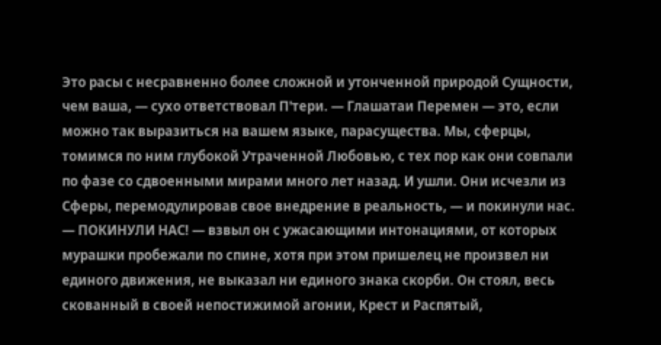Это расы с несравненно более сложной и утонченной природой Сущности, чем ваша, — сухо ответствовал П'тери. — Глашатаи Перемен — это, если можно так выразиться на вашем языке, парасущества. Мы, сферцы, томимся по ним глубокой Утраченной Любовью, с тех пор как они совпали по фазе со сдвоенными мирами много лет назад. И ушли. Они исчезли из Сферы, перемодулировав свое внедрение в реальность, — и покинули нас.
— ПОКИНУЛИ НАС! — взвыл он с ужасающими интонациями, от которых мурашки пробежали по спине, хотя при этом пришелец не произвел ни единого движения, не выказал ни единого знака скорби. Он стоял, весь скованный в своей непостижимой агонии, Крест и Распятый,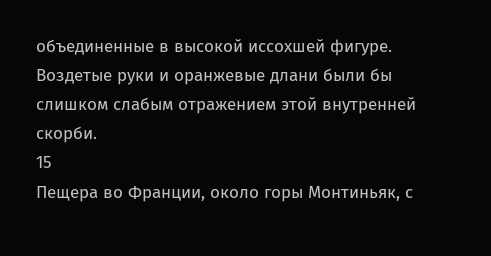объединенные в высокой иссохшей фигуре. Воздетые руки и оранжевые длани были бы слишком слабым отражением этой внутренней скорби.
15
Пещера во Франции, около горы Монтиньяк, с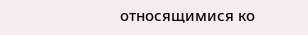относящимися ко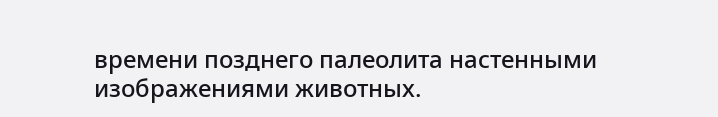времени позднего палеолита настенными изображениями животных.